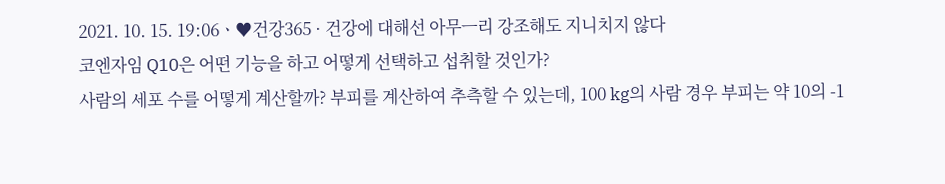2021. 10. 15. 19:06ㆍ♥건강365 · 건강에 대해선 아무ㅡ리 강조해도 지니치지 않다
코엔자임 Q10은 어떤 기능을 하고 어떻게 선택하고 섭취할 것인가?
사람의 세포 수를 어떻게 계산할까? 부피를 계산하여 추측할 수 있는데, 100 kg의 사람 경우 부피는 약 10의 -1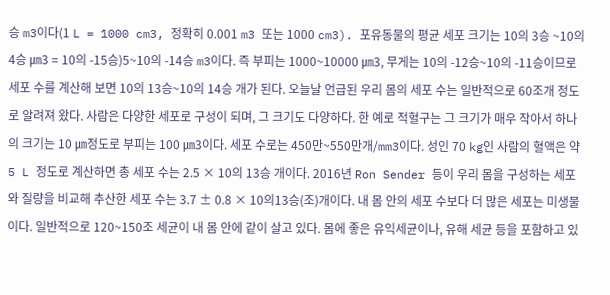승 m3이다(1 L = 1000 cm3, 정확히 0.001 m3 또는 1000 cm3). 포유동물의 평균 세포 크기는 10의 3승 ~10의 4승 ㎛3 = 10의 -15승)5~10의 -14승 m3이다. 즉 부피는 1000~10000 ㎛3, 무게는 10의 -12승~10의 -11승이므로 세포 수를 계산해 보면 10의 13승~10의 14승 개가 된다. 오늘날 언급된 우리 몸의 세포 수는 일반적으로 60조개 정도로 알려져 왔다. 사람은 다양한 세포로 구성이 되며, 그 크기도 다양하다. 한 예로 적혈구는 그 크기가 매우 작아서 하나의 크기는 10 ㎛정도로 부피는 100 ㎛3이다. 세포 수로는 450만~550만개/mm3이다. 성인 70 kg인 사람의 혈액은 약 5 L 정도로 계산하면 총 세포 수는 2.5 × 10의 13승 개이다. 2016년 Ron Sender 등이 우리 몸을 구성하는 세포와 질량을 비교해 추산한 세포 수는 3.7 ± 0.8 × 10의13승(조)개이다. 내 몸 안의 세포 수보다 더 많은 세포는 미생물이다. 일반적으로 120~150조 세균이 내 몸 안에 같이 살고 있다. 몸에 좋은 유익세균이나, 유해 세균 등을 포함하고 있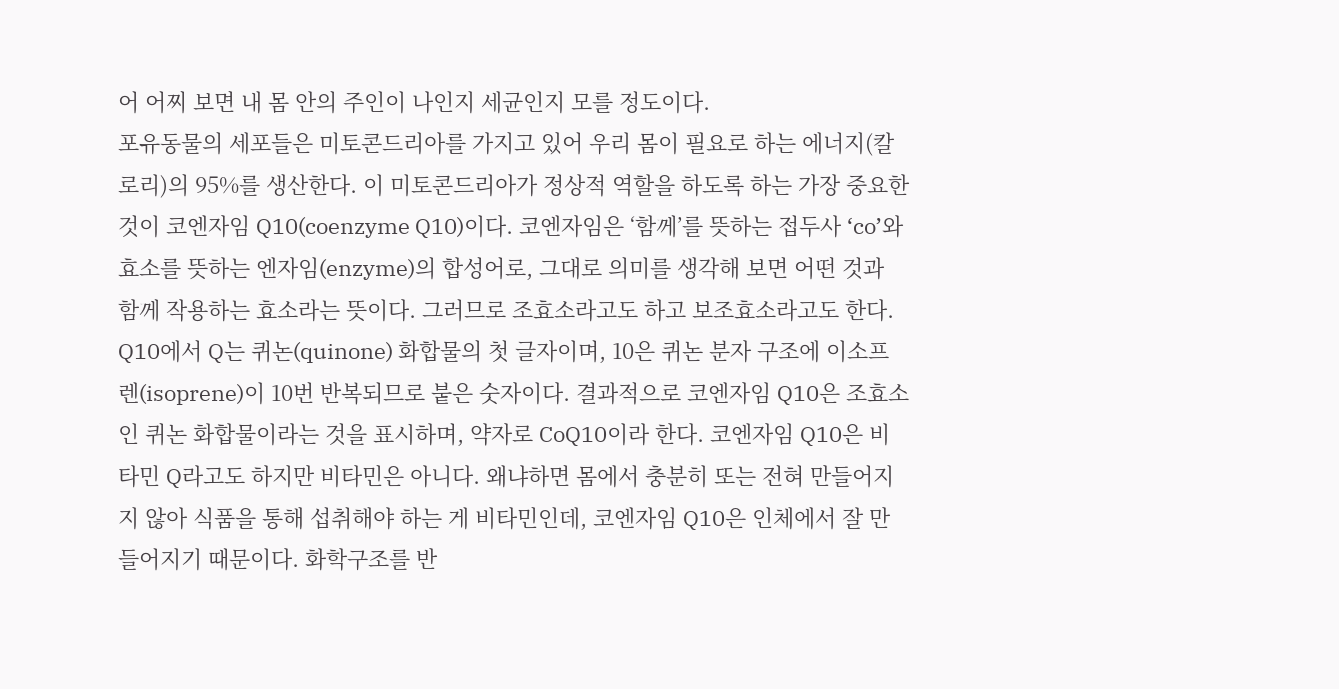어 어찌 보면 내 몸 안의 주인이 나인지 세균인지 모를 정도이다.
포유동물의 세포들은 미토콘드리아를 가지고 있어 우리 몸이 필요로 하는 에너지(칼로리)의 95%를 생산한다. 이 미토콘드리아가 정상적 역할을 하도록 하는 가장 중요한 것이 코엔자임 Q10(coenzyme Q10)이다. 코엔자임은 ‘함께’를 뜻하는 접두사 ‘co’와 효소를 뜻하는 엔자임(enzyme)의 합성어로, 그대로 의미를 생각해 보면 어떤 것과 함께 작용하는 효소라는 뜻이다. 그러므로 조효소라고도 하고 보조효소라고도 한다. Q10에서 Q는 퀴논(quinone) 화합물의 첫 글자이며, 10은 퀴논 분자 구조에 이소프렌(isoprene)이 10번 반복되므로 붙은 숫자이다. 결과적으로 코엔자임 Q10은 조효소인 퀴논 화합물이라는 것을 표시하며, 약자로 CoQ10이라 한다. 코엔자임 Q10은 비타민 Q라고도 하지만 비타민은 아니다. 왜냐하면 몸에서 충분히 또는 전혀 만들어지지 않아 식품을 통해 섭취해야 하는 게 비타민인데, 코엔자임 Q10은 인체에서 잘 만들어지기 때문이다. 화학구조를 반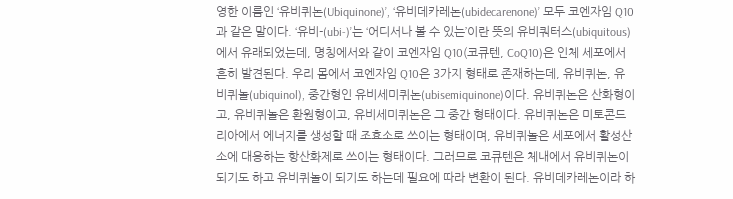영한 이름인 ‘유비퀴논(Ubiquinone)’, ‘유비데카레논(ubidecarenone)’ 모두 코엔자임 Q10과 같은 말이다. ‘유비-(ubi-)’는 ‘어디서나 볼 수 있는’이란 뜻의 유비쿼터스(ubiquitous)에서 유래되었는데, 명칭에서와 같이 코엔자임 Q10(코큐텐, CoQ10)은 인체 세포에서 흔히 발견된다. 우리 몸에서 코엔자임 Q10은 3가지 형태로 존재하는데, 유비퀴논, 유비퀴놀(ubiquinol), 중간형인 유비세미퀴논(ubisemiquinone)이다. 유비퀴논은 산화형이고, 유비퀴놀은 환원형이고, 유비세미퀴논은 그 중간 형태이다. 유비퀴논은 미토콘드리아에서 에너지를 생성할 때 조효소로 쓰이는 형태이며, 유비퀴놀은 세포에서 활성산소에 대응하는 항산화제로 쓰이는 형태이다. 그러므로 코큐텐은 체내에서 유비퀴논이 되기도 하고 유비퀴놀이 되기도 하는데 필요에 따라 변환이 된다. 유비데카레논이라 하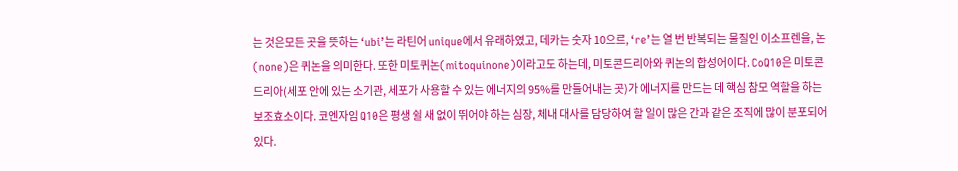는 것은모든 곳을 뜻하는 ‘ubi’는 라틴어 unique에서 유래하였고, 데카는 숫자 10으르, ‘re’는 열 번 반복되는 물질인 이소프렌을, 논(none)은 퀴논을 의미한다. 또한 미토퀴논(mitoquinone)이라고도 하는데, 미토콘드리아와 퀴논의 합성어이다. CoQ10은 미토콘드리아(세포 안에 있는 소기관, 세포가 사용할 수 있는 에너지의 95%를 만들어내는 곳)가 에너지를 만드는 데 핵심 참모 역할을 하는 보조효소이다. 코엔자임 Q10은 평생 쉴 새 없이 뛰어야 하는 심장, 체내 대사를 담당하여 할 일이 많은 간과 같은 조직에 많이 분포되어 있다.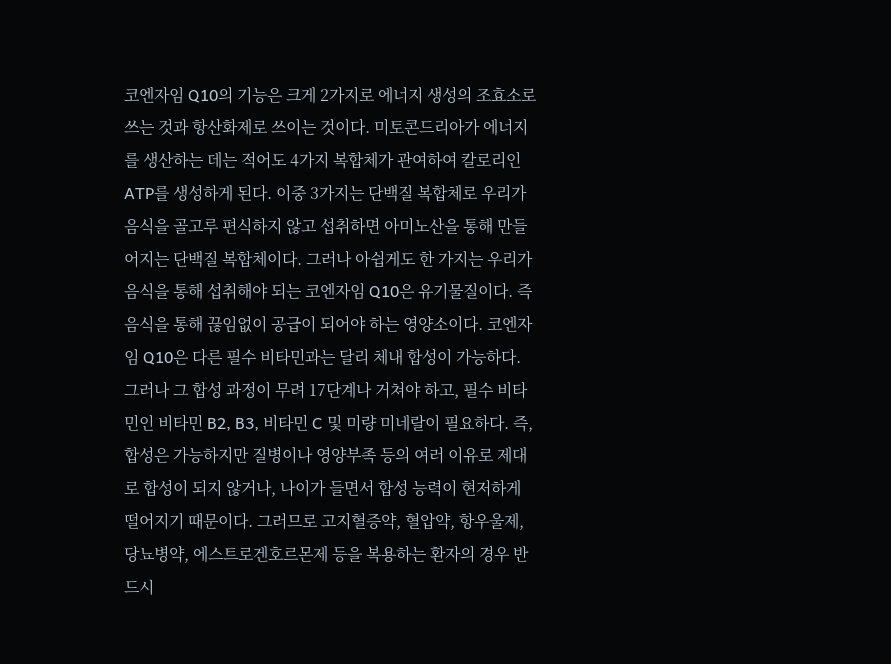코엔자임 Q10의 기능은 크게 2가지로 에너지 생성의 조효소로 쓰는 것과 항산화제로 쓰이는 것이다. 미토콘드리아가 에너지를 생산하는 데는 적어도 4가지 복합체가 관여하여 칼로리인 ATP를 생성하게 된다. 이중 3가지는 단백질 복합체로 우리가 음식을 골고루 편식하지 않고 섭취하면 아미노산을 통해 만들어지는 단백질 복합체이다. 그러나 아쉽게도 한 가지는 우리가 음식을 통해 섭취해야 되는 코엔자임 Q10은 유기물질이다. 즉 음식을 통해 끊임없이 공급이 되어야 하는 영양소이다. 코엔자임 Q10은 다른 필수 비타민과는 달리 체내 합성이 가능하다. 그러나 그 합성 과정이 무려 17단계나 거쳐야 하고, 필수 비타민인 비타민 B2, B3, 비타민 C 및 미량 미네랄이 필요하다. 즉, 합성은 가능하지만 질병이나 영양부족 등의 여러 이유로 제대로 합성이 되지 않거나, 나이가 들면서 합성 능력이 현저하게 떨어지기 때문이다. 그러므로 고지혈증약, 혈압약, 항우울제, 당뇨병약, 에스트로겐호르몬제 등을 복용하는 환자의 경우 반드시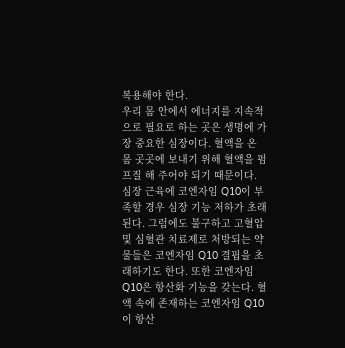복용해야 한다.
우리 몸 안에서 에너지를 지속적으로 필요로 하는 곳은 생명에 가장 중요한 심장이다. 혈액을 온 몸 곳곳에 보내기 위해 혈액을 펌프질 해 주어야 되기 때문이다. 심장 근육에 코엔자임 Q10이 부족할 경우 심장 기능 저하가 초래된다. 그럼에도 불구하고 고혈압 및 심혈관 치료제로 처방되는 약물들은 코엔자임 Q10 결핍을 초래하기도 한다. 또한 코엔자임 Q10은 항산화 기능을 갖는다. 혈액 속에 존재하는 코엔자임 Q10이 항산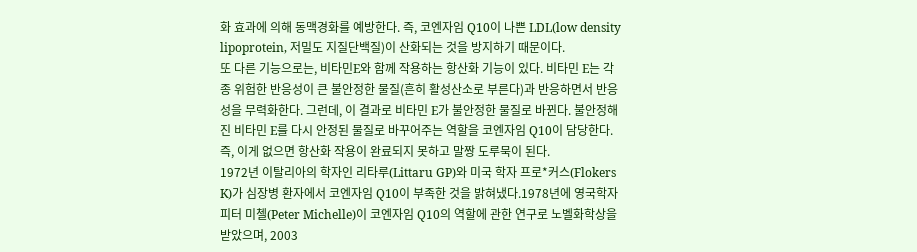화 효과에 의해 동맥경화를 예방한다. 즉, 코엔자임 Q10이 나쁜 LDL(low density lipoprotein, 저밀도 지질단백질)이 산화되는 것을 방지하기 때문이다.
또 다른 기능으로는, 비타민E와 함께 작용하는 항산화 기능이 있다. 비타민 E는 각종 위험한 반응성이 큰 불안정한 물질(흔히 활성산소로 부른다)과 반응하면서 반응성을 무력화한다. 그런데, 이 결과로 비타민 E가 불안정한 물질로 바뀐다. 불안정해진 비타민 E를 다시 안정된 물질로 바꾸어주는 역할을 코엔자임 Q10이 담당한다. 즉, 이게 없으면 항산화 작용이 완료되지 못하고 말짱 도루묵이 된다.
1972년 이탈리아의 학자인 리타루(Littaru GP)와 미국 학자 프로*커스(Flokers K)가 심장병 환자에서 코엔자임 Q10이 부족한 것을 밝혀냈다.1978년에 영국학자 피터 미첼(Peter Michelle)이 코엔자임 Q10의 역할에 관한 연구로 노벨화학상을 받았으며, 2003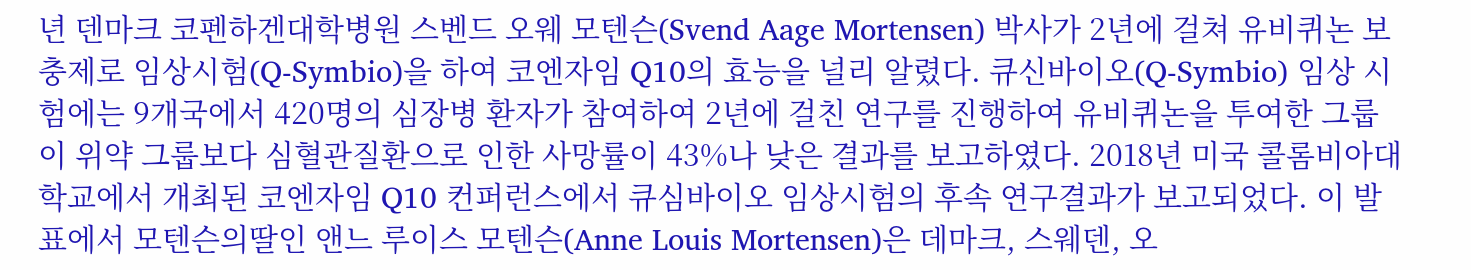년 덴마크 코펜하겐대학병원 스벤드 오웨 모텐슨(Svend Aage Mortensen) 박사가 2년에 걸쳐 유비퀴논 보충제로 임상시험(Q-Symbio)을 하여 코엔자임 Q10의 효능을 널리 알렸다. 큐신바이오(Q-Symbio) 임상 시험에는 9개국에서 420명의 심장병 환자가 참여하여 2년에 걸친 연구를 진행하여 유비퀴논을 투여한 그룹이 위약 그룹보다 심혈관질환으로 인한 사망률이 43%나 낮은 결과를 보고하였다. 2018년 미국 콜롬비아대학교에서 개최된 코엔자임 Q10 컨퍼런스에서 큐심바이오 임상시험의 후속 연구결과가 보고되었다. 이 발표에서 모텐슨의딸인 앤느 루이스 모텐슨(Anne Louis Mortensen)은 데마크, 스웨덴, 오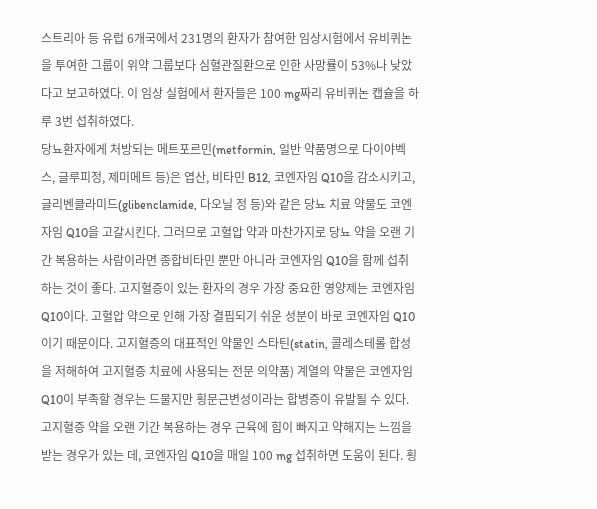스트리아 등 유럽 6개국에서 231명의 환자가 참여한 임상시험에서 유비퀴논을 투여한 그룹이 위약 그룹보다 심혈관질환으로 인한 사망률이 53%나 낮았다고 보고하였다. 이 임상 실험에서 환자들은 100 mg짜리 유비퀴논 캡슐을 하루 3번 섭취하였다.
당뇨환자에게 처방되는 메트포르민(metformin, 일반 약품명으로 다이야벡스, 글루피정, 제미메트 등)은 엽산, 비타민 B12, 코엔자임 Q10을 감소시키고, 글리벤클라미드(glibenclamide, 다오닐 정 등)와 같은 당뇨 치료 약물도 코엔자임 Q10을 고갈시킨다. 그러므로 고혈압 약과 마찬가지로 당뇨 약을 오랜 기간 복용하는 사람이라면 종합비타민 뿐만 아니라 코엔자임 Q10을 함께 섭취하는 것이 좋다. 고지혈증이 있는 환자의 경우 가장 중요한 영양제는 코엔자임 Q10이다. 고혈압 약으로 인해 가장 결핍되기 쉬운 성분이 바로 코엔자임 Q10이기 때문이다. 고지혈증의 대표적인 약물인 스타틴(statin, 콜레스테롤 합성을 저해하여 고지혈증 치료에 사용되는 전문 의약품) 계열의 약물은 코엔자임 Q10이 부족할 경우는 드물지만 횡문근변성이라는 합병증이 유발될 수 있다. 고지혈증 약을 오랜 기간 복용하는 경우 근육에 힘이 빠지고 약해지는 느낌을 받는 경우가 있는 데, 코엔자임 Q10을 매일 100 mg 섭취하면 도움이 된다. 횡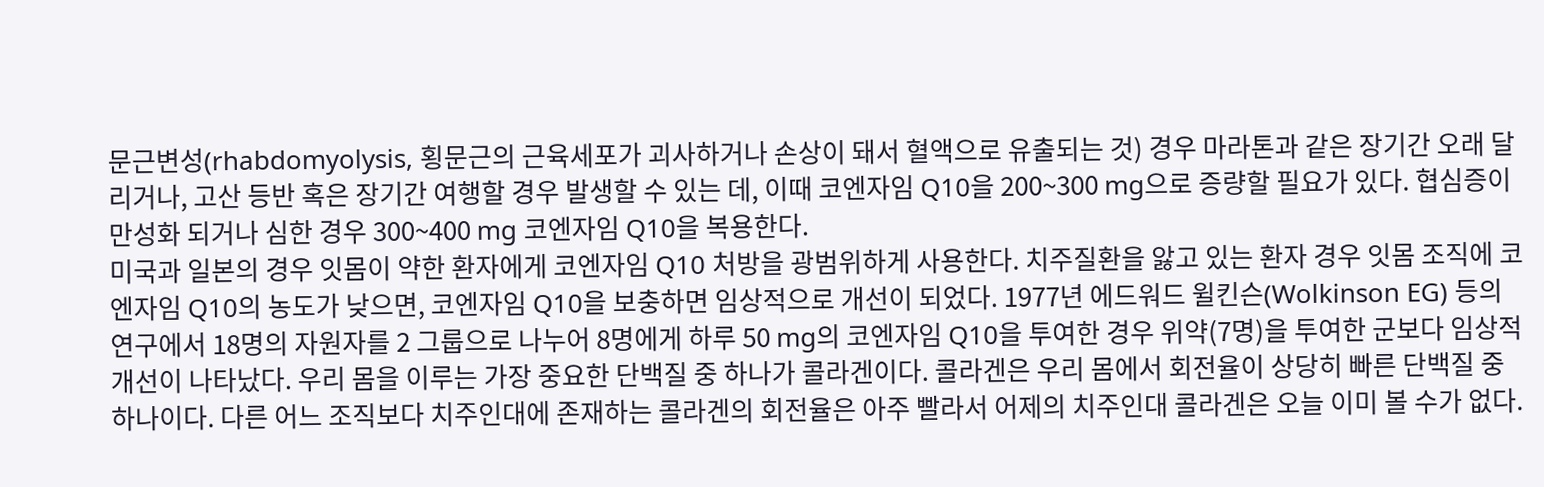문근변성(rhabdomyolysis, 횡문근의 근육세포가 괴사하거나 손상이 돼서 혈액으로 유출되는 것) 경우 마라톤과 같은 장기간 오래 달리거나, 고산 등반 혹은 장기간 여행할 경우 발생할 수 있는 데, 이때 코엔자임 Q10을 200~300 mg으로 증량할 필요가 있다. 협심증이 만성화 되거나 심한 경우 300~400 mg 코엔자임 Q10을 복용한다.
미국과 일본의 경우 잇몸이 약한 환자에게 코엔자임 Q10 처방을 광범위하게 사용한다. 치주질환을 앓고 있는 환자 경우 잇몸 조직에 코엔자임 Q10의 농도가 낮으면, 코엔자임 Q10을 보충하면 임상적으로 개선이 되었다. 1977년 에드워드 윌킨슨(Wolkinson EG) 등의 연구에서 18명의 자원자를 2 그룹으로 나누어 8명에게 하루 50 mg의 코엔자임 Q10을 투여한 경우 위약(7명)을 투여한 군보다 임상적 개선이 나타났다. 우리 몸을 이루는 가장 중요한 단백질 중 하나가 콜라겐이다. 콜라겐은 우리 몸에서 회전율이 상당히 빠른 단백질 중 하나이다. 다른 어느 조직보다 치주인대에 존재하는 콜라겐의 회전율은 아주 빨라서 어제의 치주인대 콜라겐은 오늘 이미 볼 수가 없다.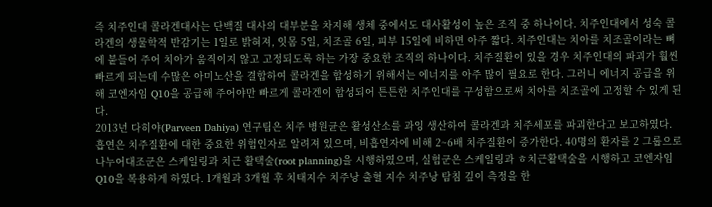즉 치주인대 콜라겐대사는 단백질 대사의 대부분을 차지해 생체 중에서도 대사활성이 높은 조직 중 하나이다. 치주인대에서 성숙 콜라겐의 생물학적 반감기는 1일로 밝혀져, 잇몸 5일, 치조골 6일, 피부 15일에 비하면 아주 짧다. 치주인대는 치아를 치조골이라는 뼈에 붙들어 주어 치아가 움직이지 않고 고정되도록 하는 가장 중요한 조직의 하나이다. 치주질환이 있을 경우 치주인대의 파괴가 훨씬 빠르게 되는데 수많은 아미노산을 결합하여 콜라겐을 합성하기 위해서는 에너지를 아주 많이 필요로 한다. 그러니 에너지 공급을 위해 코엔자임 Q10을 공급해 주어야만 빠르게 콜라겐이 합성되어 튼튼한 치주인대를 구성함으로써 치아를 치조골에 고정할 수 있게 된다.
2013년 다히야(Parveen Dahiya) 연구팀은 치주 병원균은 활성산소를 과잉 생산하여 콜라겐과 치주세포를 파괴한다고 보고하였다. 흡연은 치주질환에 대한 중요한 위험인자로 알려져 있으며, 비흡연자에 비해 2~6배 치주질환이 증가한다. 40명의 환자를 2 그룹으로 나누어대조군은 스케일링과 치근 활택술(root planning)을 시행하였으며, 실험군은 스케일링과 ㅎ치근활택술을 시행하고 코엔자임 Q10을 복용하게 하였다. 1개월과 3개월 후 치태지수 치주낭 출혈 지수 치주낭 탐침 깊이 측정을 한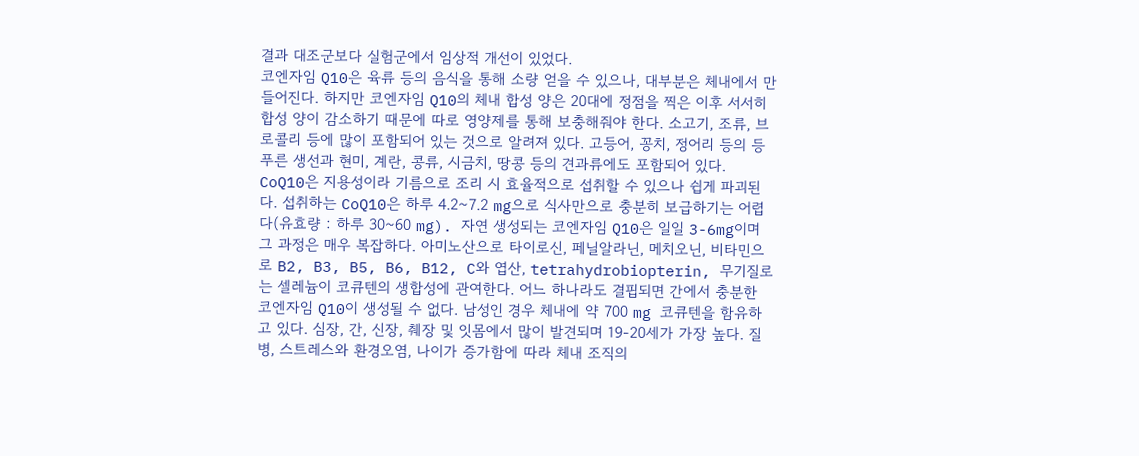결과 대조군보다 실험군에서 임상적 개선이 있었다.
코엔자임 Q10은 육류 등의 음식을 통해 소량 얻을 수 있으나, 대부분은 체내에서 만들어진다. 하지만 코엔자임 Q10의 체내 합성 양은 20대에 정점을 찍은 이후 서서히 합성 양이 감소하기 때문에 따로 영양제를 통해 보충해줘야 한다. 소고기, 조류, 브로콜리 등에 많이 포함되어 있는 것으로 알려져 있다. 고등어, 꽁치, 정어리 등의 등푸른 생선과 현미, 계란, 콩류, 시금치, 땅콩 등의 견과류에도 포함되어 있다.
CoQ10은 지용성이라 기름으로 조리 시 효율적으로 섭취할 수 있으나 쉽게 파괴된다. 섭취하는 CoQ10은 하루 4.2~7.2 mg으로 식사만으로 충분히 보급하기는 어렵다(유효량 : 하루 30~60 mg). 자연 생성되는 코엔자임 Q10은 일일 3-6mg이며 그 과정은 매우 복잡하다. 아미노산으로 타이로신, 페닐알라닌, 메치오닌, 비타민으로 B2, B3, B5, B6, B12, C와 엽산, tetrahydrobiopterin, 무기질로는 셀레늄이 코큐텐의 생합성에 관여한다. 어느 하나라도 결핍되면 간에서 충분한 코엔자임 Q10이 생성될 수 없다. 남성인 경우 체내에 약 700 mg 코큐텐을 함유하고 있다. 심장, 간, 신장, 췌장 및 잇몸에서 많이 발견되며 19-20세가 가장 높다. 질병, 스트레스와 환경오염, 나이가 증가함에 따라 체내 조직의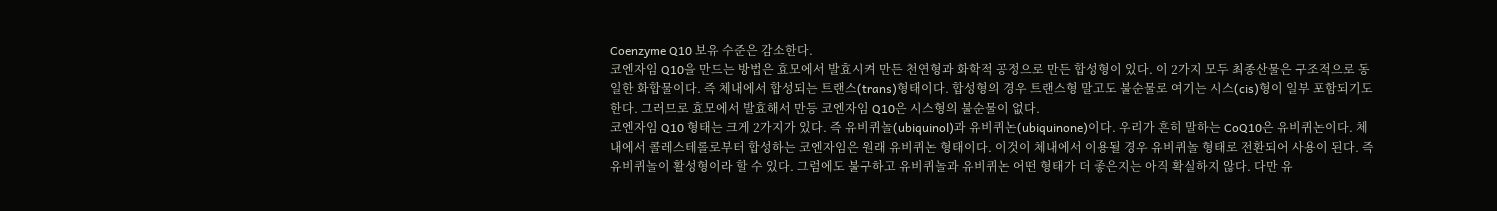Coenzyme Q10 보유 수준은 감소한다.
코엔자임 Q10을 만드는 방법은 효모에서 발효시켜 만든 천연형과 화학적 공정으로 만든 합성형이 있다. 이 2가지 모두 최종산물은 구조적으로 동일한 화합물이다. 즉 체내에서 합성되는 트랜스(trans)형태이다. 합성형의 경우 트랜스형 말고도 불순물로 여기는 시스(cis)형이 일부 포함되기도 한다. 그러므로 효모에서 발효해서 만등 코엔자임 Q10은 시스형의 불순물이 없다.
코엔자임 Q10 형태는 크게 2가지가 있다. 즉 유비퀴놀(ubiquinol)과 유비퀴논(ubiquinone)이다. 우리가 흔히 말하는 CoQ10은 유비퀴논이다. 체내에서 콜레스테롤로부터 합성하는 코엔자임은 원래 유비퀴논 형태이다. 이것이 체내에서 이용될 경우 유비퀴놀 형태로 전환되어 사용이 된다. 즉 유비퀴놀이 활성형이라 할 수 있다. 그럼에도 불구하고 유비퀴놀과 유비퀴논 어떤 형태가 더 좋은지는 아직 확실하지 않다. 다만 유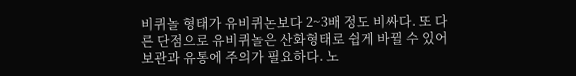비퀴놀 형태가 유비퀴논보다 2~3배 정도 비싸다. 또 다른 단점으로 유비퀴놀은 산화형태로 쉽게 바뀔 수 있어 보관과 유통에 주의가 필요하다. 노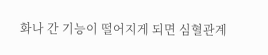화나 간 기능이 떨어지게 되면 심혈관계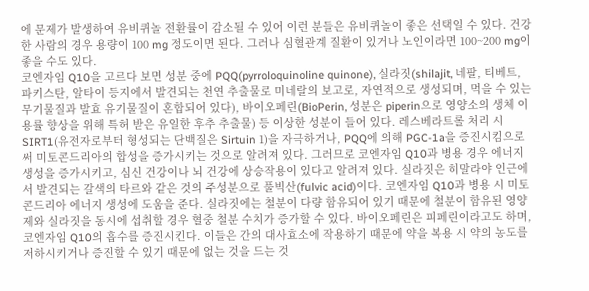에 문제가 발생하여 유비퀴놀 전환률이 감소될 수 있어 이런 분들은 유비퀴놀이 좋은 선택일 수 있다. 건강한 사람의 경우 용량이 100 mg 정도이면 된다. 그러나 심혈관계 질환이 있거나 노인이라면 100~200 mg이 좋을 수도 있다.
코엔자임 Q10을 고르다 보면 성분 중에 PQQ(pyrroloquinoline quinone), 실라짓(shilajit, 네팔, 티베트, 파키스탄, 알타이 등지에서 발견되는 천연 추출물로 미네랄의 보고로, 자연적으로 생성되며, 먹을 수 있는 무기물질과 발효 유기물질이 혼합되어 있다), 바이오페린(BioPerin, 성분은 piperin으로 영양소의 생체 이용률 향상을 위해 특허 받은 유일한 후추 추출물) 등 이상한 성분이 들어 있다. 레스베라트롤 처리 시 SIRT1(유전자로부터 형성되는 단백질은 Sirtuin 1)을 자극하거나, PQQ에 의해 PGC-1a을 증진시킴으로써 미토콘드리아의 합성을 증가시키는 것으로 알려져 있다. 그러므로 코엔자임 Q10과 병용 경우 에너지 생성을 증가시키고, 심신 건강이나 뇌 건강에 상승작용이 있다고 알려져 있다. 실라짓은 히말라야 인근에서 발견되는 갈색의 타르와 같은 것의 주성분으로 풀빅산(fulvic acid)이다. 코엔자임 Q10과 병용 시 미토콘드리아 에너지 생성에 도움을 준다. 실라짓에는 철분이 다량 함유되어 있기 때문에 철분이 함유된 영양제와 실라짓을 동시에 섭취할 경우 혈중 철분 수치가 증가할 수 있다. 바이오페린은 피페린이라고도 하며, 코엔자임 Q10의 흡수를 증진시킨다. 이들은 간의 대사효소에 작용하기 때문에 약을 복용 시 약의 농도를 저하시키거나 증진할 수 있기 때문에 없는 것을 드는 것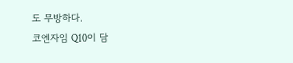도 무방하다.
코엔자임 Q10이 담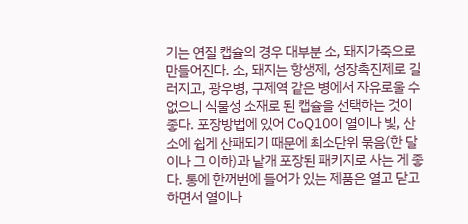기는 연질 캡슐의 경우 대부분 소, 돼지가죽으로 만들어진다. 소, 돼지는 항생제, 성장촉진제로 길러지고, 광우병, 구제역 같은 병에서 자유로울 수 없으니 식물성 소재로 된 캡슐을 선택하는 것이 좋다. 포장방법에 있어 CoQ10이 열이나 빛, 산소에 쉽게 산패되기 때문에 최소단위 묶음(한 달이나 그 이하)과 낱개 포장된 패키지로 사는 게 좋다. 통에 한꺼번에 들어가 있는 제품은 열고 닫고 하면서 열이나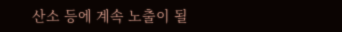산소 등에 계속 노출이 될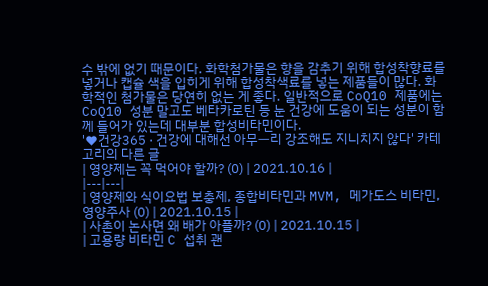수 밖에 없기 때문이다. 화학첨가물은 향을 감추기 위해 합성착향료를 넣거나 캡슐 색을 입히게 위해 합성착색료를 넣는 제품들이 많다. 화학적인 첨가물은 당연히 없는 게 좋다. 일반적으로 CoQ10 제품에는 CoQ10 성분 말고도 베타카로틴 등 눈 건강에 도움이 되는 성분이 함께 들어가 있는데 대부분 합성비타민이다.
'♥건강365 · 건강에 대해선 아무ㅡ리 강조해도 지니치지 않다' 카테고리의 다른 글
| 영양제는 꼭 먹어야 할까? (0) | 2021.10.16 |
|---|---|
| 영양제와 식이요법 보충제, 종합비타민과 MVM, 메가도스 비타민, 영양주사 (0) | 2021.10.15 |
| 사촌이 논사면 왜 배가 아플까? (0) | 2021.10.15 |
| 고용량 비타민 C 섭취 괜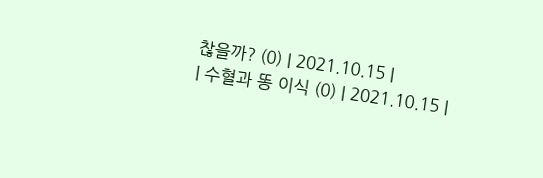찮을까? (0) | 2021.10.15 |
| 수혈과 똥 이식 (0) | 2021.10.15 |